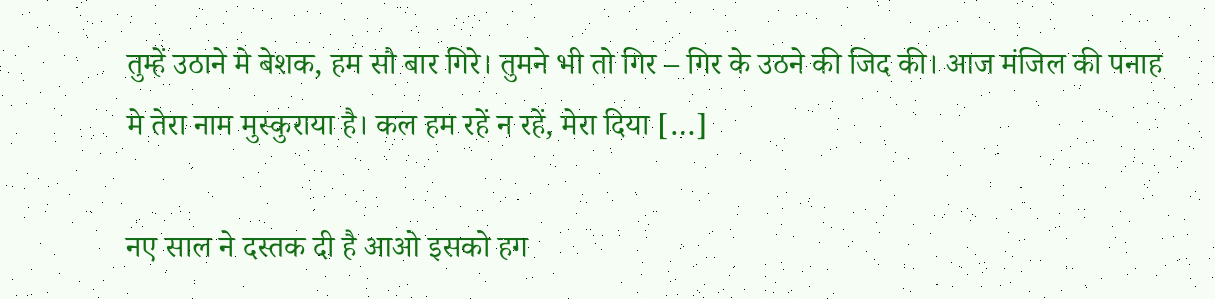तुम्हें उठाने मे बेशक, हम सौ बार गिरे। तुमने भी तो गिर – गिर के उठने की जिद की। आज मंजिल की पनाह मे तेरा नाम मुस्कुराया है। कल हम रहें न रहें, मेरा दिया […]

नए साल ने दस्तक दी है आओ इसको हग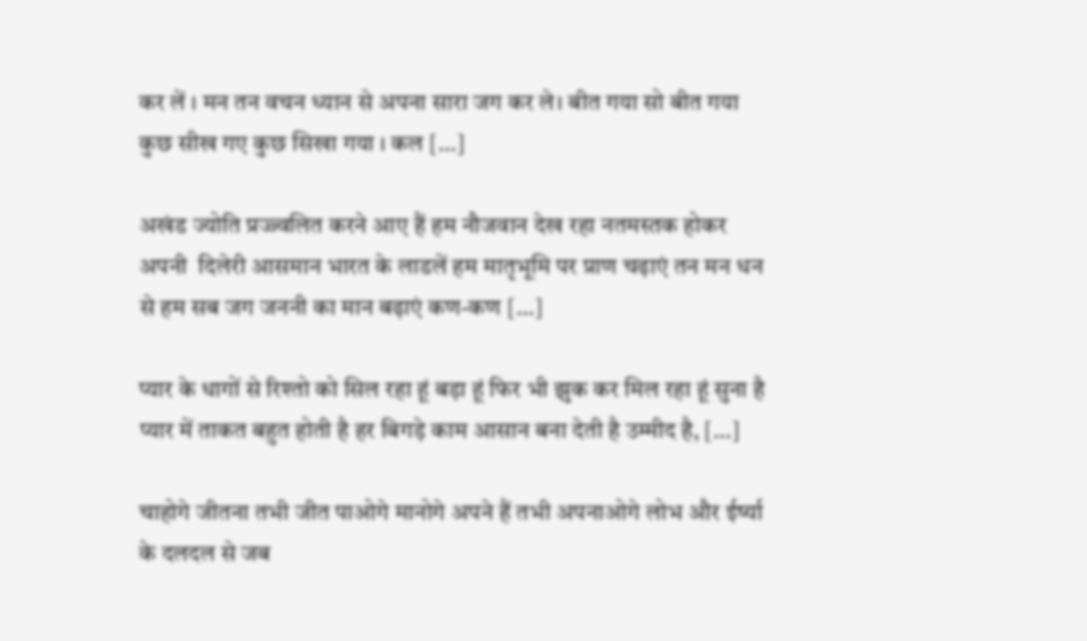कर लें । मन तन वचन ध्यान से अपना सारा जग कर ले। बीत गया सो बीत गया कुछ सीख गए कुछ सिखा गया । कल […]

अखंड ज्योति प्रज्ज्वलित करने आए हैं हम नौजवान देख रहा नतमस्तक होकर अपनी  दिलेरी आसमान भारत के लाडलें हम मातृभूमि पर प्राण चढ़ाएं तन मन धन से हम सब जग जननी का मान बढ़ाएं कण-कण […]

प्यार के धागों से रिश्तो को सिल रहा हूं बड़ा हूं फिर भी झुक कर मिल रहा हूं सुना है प्यार में ताकत बहुत होती है हर बिगड़े काम आसान बना देती है उम्मीद है, […]

चाहोगे जीतना तभी जीत पाओगे मानोगे अपने हैं तभी अपनाओगे लोभ और ईर्ष्या के दलदल से जब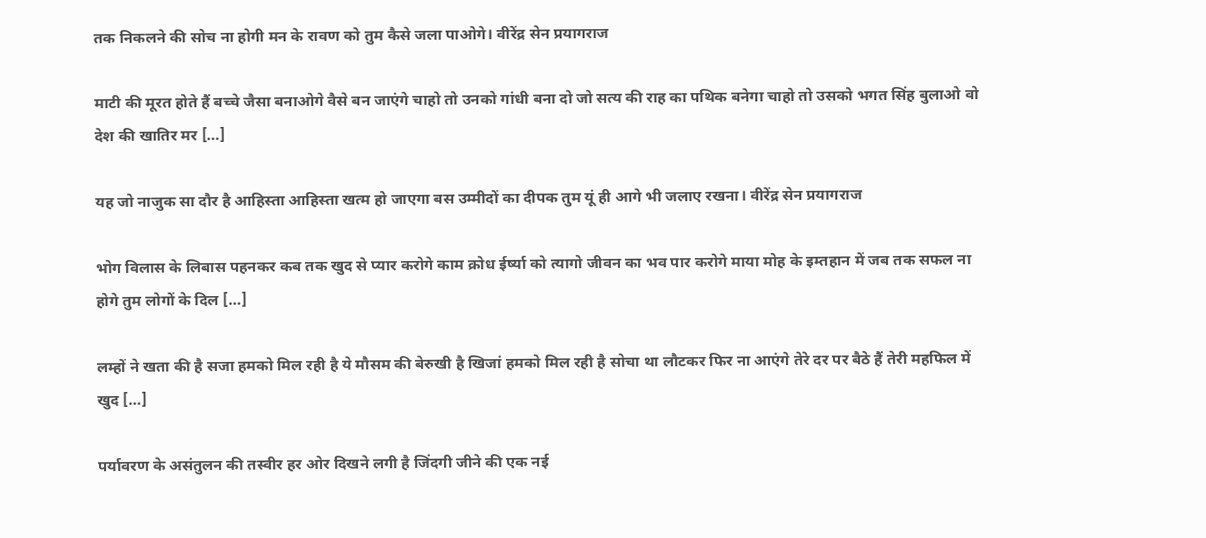तक निकलने की सोच ना होगी मन के रावण को तुम कैसे जला पाओगे। वीरेंद्र सेन प्रयागराज

माटी की मूरत होते हैं बच्चे जैसा बनाओगे वैसे बन जाएंगे चाहो तो उनको गांधी बना दो जो सत्य की राह का पथिक बनेगा चाहो तो उसको भगत सिंह बुलाओ वो देश की खातिर मर […]

यह जो नाजुक सा दौर है आहिस्ता आहिस्ता खत्म हो जाएगा बस उम्मीदों का दीपक तुम यूं ही आगे भी जलाए रखना। वीरेंद्र सेन प्रयागराज

भोग विलास के लिबास पहनकर कब तक खुद से प्यार करोगे काम क्रोध ईर्ष्या को त्यागो जीवन का भव पार करोगे माया मोह के इम्तहान में जब तक सफल ना होगे तुम लोगों के दिल […]

लम्हों ने खता की है सजा हमको मिल रही है ये मौसम की बेरुखी है खिजां हमको मिल रही है सोचा था लौटकर फिर ना आएंगे तेरे दर पर बैठे हैं तेरी महफिल में खुद […]

पर्यावरण के असंतुलन की तस्वीर हर ओर दिखने लगी है जिंदगी जीने की एक नई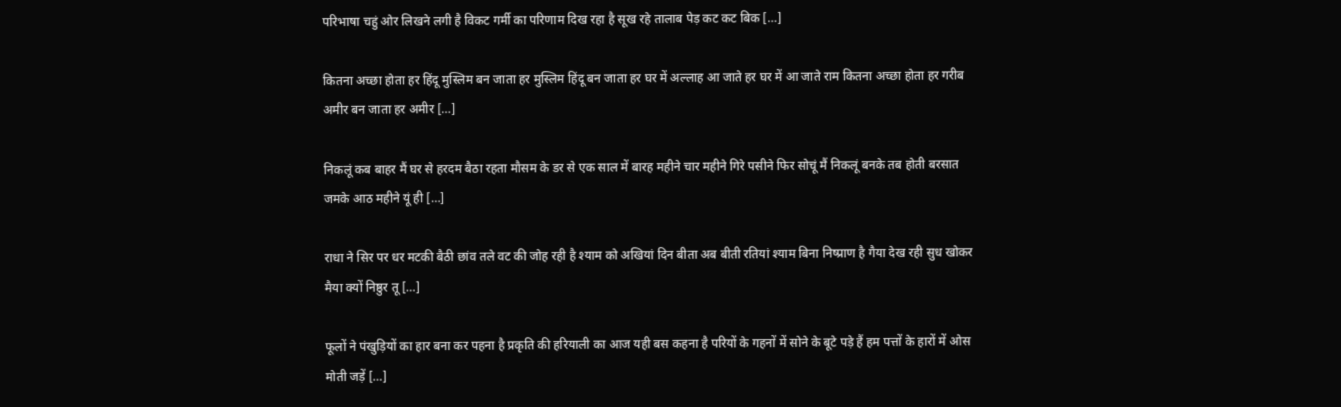परिभाषा चहुं ओर लिखने लगी है विकट गर्मी का परिणाम दिख रहा है सूख रहे तालाब पेड़ कट कट बिक […]

कितना अच्छा होता हर हिंदू मुस्लिम बन जाता हर मुस्लिम हिंदू बन जाता हर घर में अल्लाह आ जाते हर घर में आ जाते राम कितना अच्छा होता हर गरीब अमीर बन जाता हर अमीर […]

निकलूं कब बाहर मैं घर से हरदम बैठा रहता मौसम के डर से एक साल में बारह महीने चार महीने गिरे पसीने फिर सोचूं मैं निकलूं बनके तब होती बरसात जमके आठ महीने यूं ही […]

राधा ने सिर पर धर मटकी बैठी छांव तले वट की जोह रही है श्याम को अखियां दिन बीता अब बीती रतियां श्याम बिना निष्प्राण है गैया देख रही सुध खोकर मैया क्यों निष्ठुर तू […]

फूलों ने पंखुड़ियों का हार बना कर पहना है प्रकृति की हरियाली का आज यही बस कहना है परियों के गहनों में सोने के बूटे पड़े हैं हम पत्तों के हारों में ओस मोती जड़ें […]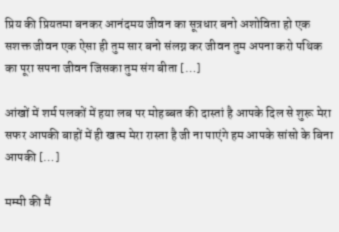प्रिय की प्रियतमा बनकर आनंदमय जीवन का सूत्रधार बनो अशोविता हो एक सशक्त जीवन एक ऐसा ही तुम सार बनो संलग्न कर जीवन तुम अपना करो पथिक का पूरा सपना जीवन जिसका तुम संग बीता […]

आंखों में शर्म पलकों में हया लब पर मोहब्बत की दास्तां है आपके दिल से शुरू मेरा सफर आपकी बाहों में ही खत्म मेरा रास्ता है जी ना पाएंगे हम आपके सांसो के बिना आपकी […]

मम्मी की मैं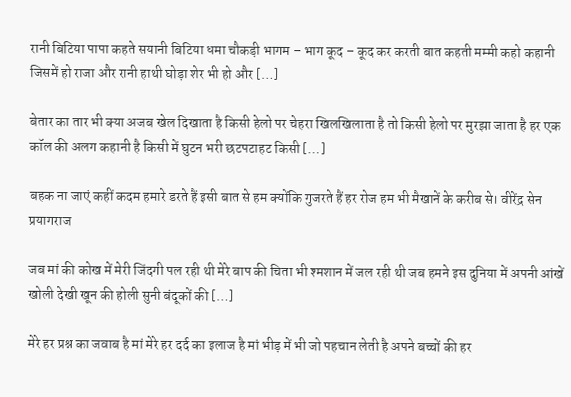रानी बिटिया पापा कहते सयानी बिटिया धमा चौकड़ी भागम – भाग कूद – कूद कर करती बात कहती मम्मी कहो कहानी जिसमें हो राजा और रानी हाथी घोड़ा शेर भी हो और […]

बेतार का तार भी क्या अजब खेल दिखाता है किसी हेलो पर चेहरा खिलखिलाता है तो किसी हेलो पर मुरझा जाता है हर एक कॉल की अलग कहानी है किसी में घुटन भरी छटपटाहट किसी […]

बहक ना जाएं कहीं कदम हमारे डरते हैं इसी बात से हम क्योंकि गुजरते हैं हर रोज हम भी मैखानें के करीब से। वीरेंद्र सेन प्रयागराज

जब मां की कोख में मेरी जिंदगी पल रही थी मेरे बाप की चिता भी श्मशान में जल रही थी जब हमने इस दुनिया में अपनी आंखें खोली देखी खून की होली सुनी बंदूकों की […]

मेरे हर प्रश्न का जवाब है मां मेरे हर दर्द का इलाज है मां भीड़ में भी जो पहचान लेती है अपने बच्चों की हर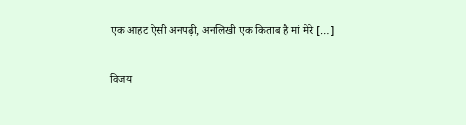एक आहट ऐसी अनपढ़ी, अनलिखी एक किताब है मां मेरे […]

विजय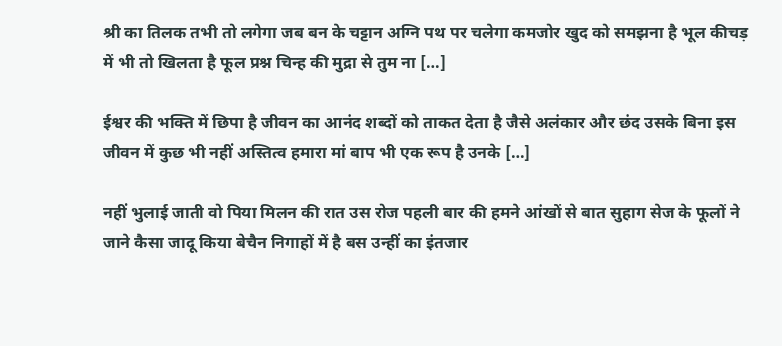श्री का तिलक तभी तो लगेगा जब बन के चट्टान अग्नि पथ पर चलेगा कमजोर खुद को समझना है भूल कीचड़ में भी तो खिलता है फूल प्रश्न चिन्ह की मुद्रा से तुम ना […]

ईश्वर की भक्ति में छिपा है जीवन का आनंद शब्दों को ताकत देता है जैसे अलंकार और छंद उसके बिना इस जीवन में कुछ भी नहीं अस्तित्व हमारा मां बाप भी एक रूप है उनके […]

नहीं भुलाई जाती वो पिया मिलन की रात उस रोज पहली बार की हमने आंखों से बात सुहाग सेज के फूलों ने जाने कैसा जादू किया बेचैन निगाहों में है बस उन्हीं का इंतजार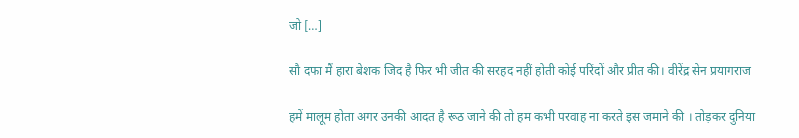जो […]

सौ दफा मैं हारा बेशक जिद है फिर भी जीत की सरहद नहीं होती कोई परिंदों और प्रीत की। वीरेंद्र सेन प्रयागराज

हमें मालूम होता अगर उनकी आदत है रूठ जाने की तो हम कभी परवाह ना करते इस जमाने की । तोड़कर दुनिया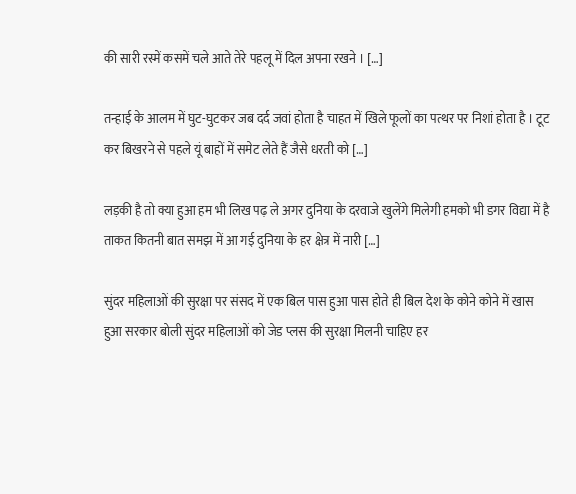की सारी रस्में कसमें चले आते तेरे पहलू में दिल अपना रखने । […]

तन्हाई के आलम में घुट-घुटकर जब दर्द जवां होता है चाहत में खिले फूलों का पत्थर पर निशां होता है । टूट कर बिखरने से पहले यूं बाहों में समेट लेते हैं जैसे धरती को […]

लड़की है तो क्या हुआ हम भी लिख पढ़ ले अगर दुनिया के दरवाजे खुलेंगे मिलेगी हमको भी डगर विद्या में है ताकत कितनी बात समझ में आ गई दुनिया के हर क्षेत्र में नारी […]

सुंदर महिलाओं की सुरक्षा पर संसद में एक बिल पास हुआ पास होते ही बिल देश के कोने कोने में खास हुआ सरकार बोली सुंदर महिलाओं को जेड प्लस की सुरक्षा मिलनी चाहिए हर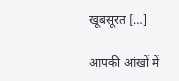खूबसूरत […]

आपकी आंखों में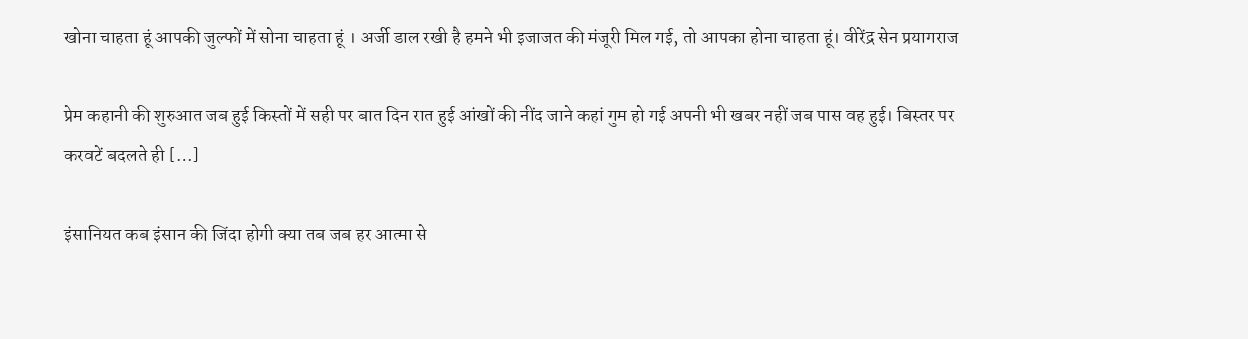खोना चाहता हूं आपकी जुल्फों में सोना चाहता हूं । अर्जी डाल रखी है हमने भी इजाजत की मंजूरी मिल गई, तो आपका होना चाहता हूं। वीरेंद्र सेन प्रयागराज

प्रेम कहानी की शुरुआत जब हुई किस्तों में सही पर बात दिन रात हुई आंखों की नींद जाने कहां गुम हो गई अपनी भी खबर नहीं जब पास वह हुई। बिस्तर पर करवटें बदलते ही […]

इंसानियत कब इंसान की जिंदा होगी क्या तब जब हर आत्मा से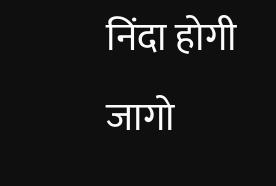निंदा होगी जागो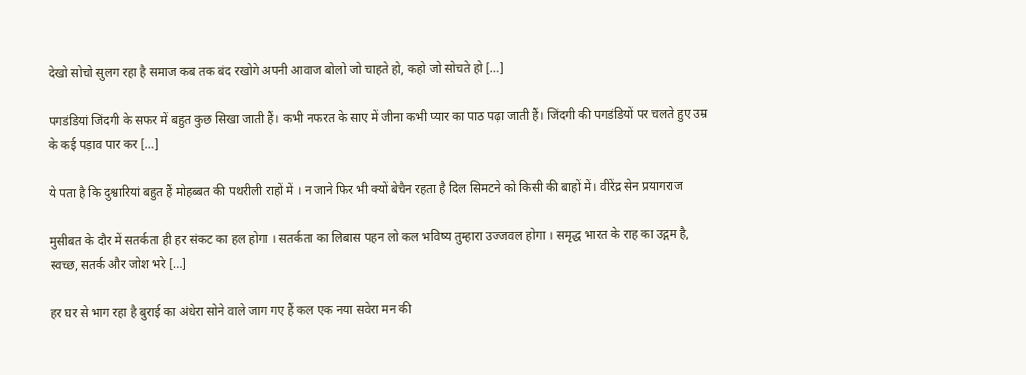देखो सोचो सुलग रहा है समाज कब तक बंद रखोगे अपनी आवाज बोलो जो चाहते हो, कहो जो सोचते हो […]

पगडंडियां जिंदगी के सफर में बहुत कुछ सिखा जाती हैं। कभी नफरत के साए में जीना कभी प्यार का पाठ पढ़ा जाती हैं। जिंदगी की पगडंडियों पर चलते हुए उम्र के कई पड़ाव पार कर […]

ये पता है कि दुश्वारियां बहुत हैं मोहब्बत की पथरीली राहों में । न जाने फिर भी क्यों बेचैन रहता है दिल सिमटने को किसी की बाहों में। वीरेंद्र सेन प्रयागराज

मुसीबत के दौर में सतर्कता ही हर संकट का हल होगा । सतर्कता का लिबास पहन लो कल भविष्य तुम्हारा उज्जवल होगा । समृद्ध भारत के राह का उद्गम है, स्वच्छ, सतर्क और जोश भरे […]

हर घर से भाग रहा है बुराई का अंधेरा सोने वाले जाग गए हैं कल एक नया सवेरा मन की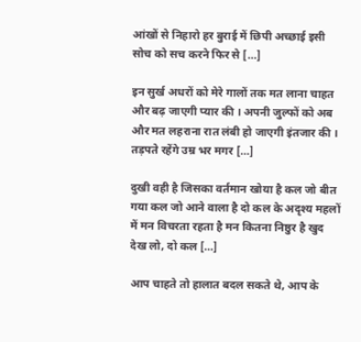आंखों से निहारो हर बुराई में छिपी अच्छाई इसी सोच को सच करने फिर से […]

इन सुर्ख अधरों को मेरे गालों तक मत लाना चाहत और बढ़ जाएगी प्यार की । अपनी जुल्फों को अब और मत लहराना रात लंबी हो जाएगी इंतजार की । तड़पते रहेंगे उम्र भर मगर […]

दुखी वही है जिसका वर्तमान खोया है कल जो बीत गया कल जो आने वाला है दो कल के अदृश्य महलों में मन विचरता रहता है मन कितना निष्ठुर है खुद देख लो, दो कल […]

आप चाहते तो हालात बदल सकते थे, आप के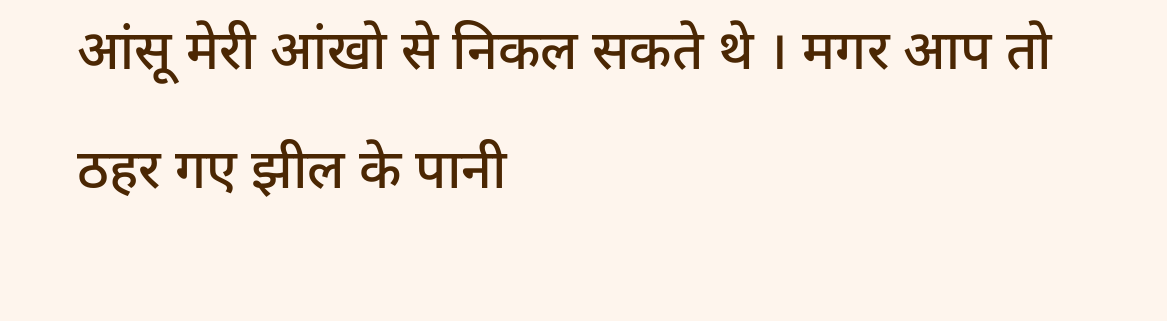आंसू मेरी आंखो से निकल सकते थे । मगर आप तो ठहर गए झील के पानी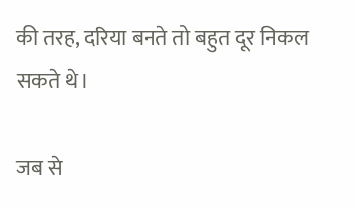की तरह, दरिया बनते तो बहुत दूर निकल सकते थे।

जब से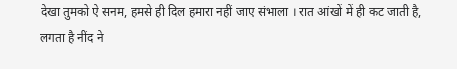देखा तुमको ऐ सनम, हमसे ही दिल हमारा नहीं जाए संभाला । रात आंखों में ही कट जाती है, लगता है नींद ने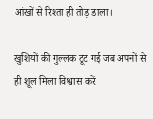आंखों से रिश्ता ही तोड़ डाला।

खुशियों की गुल्लक टूट गई जब अपनों से ही शूल मिला विश्वास करें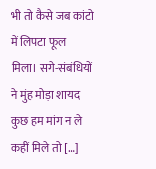भी तो कैसे जब कांटो में लिपटा फूल मिला। सगे-संबंधियों ने मुंह मोड़ा शायद कुछ हम मांग न ले कहीं मिले तो […]